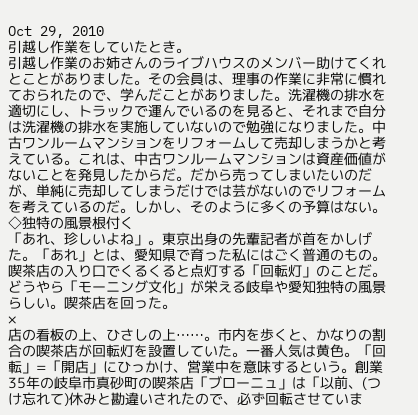Oct 29, 2010
引越し作業をしていたとき。
引越し作業のお姉さんのライブハウスのメンバー助けてくれとことがありました。その会員は、理事の作業に非常に慣れておられたので、学んだことがありました。洗濯機の排水を適切にし、トラックで運んでいるのを見ると、それまで自分は洗濯機の排水を実施していないので勉強になりました。中古ワンルームマンションをリフォームして売却しまうかと考えている。これは、中古ワンルームマンションは資産価値がないことを発見したからだ。だから売ってしまいたいのだが、単純に売却してしまうだけでは芸がないのでリフォームを考えているのだ。しかし、そのように多くの予算はない。
◇独特の風景根付く
「あれ、珍しいよね」。東京出身の先輩記者が首をかしげた。「あれ」とは、愛知県で育った私にはごく普通のもの。喫茶店の入り口でくるくると点灯する「回転灯」のことだ。どうやら「モーニング文化」が栄える岐阜や愛知独特の風景らしい。喫茶店を回った。
×
店の看板の上、ひさしの上……。市内を歩くと、かなりの割合の喫茶店が回転灯を設置していた。一番人気は黄色。「回転」=「開店」にひっかけ、営業中を意味するという。創業35年の岐阜市真砂町の喫茶店「ブローニュ」は「以前、(つけ忘れて)休みと勘違いされたので、必ず回転させていま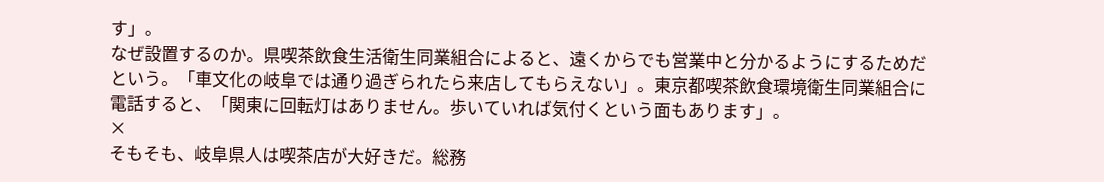す」。
なぜ設置するのか。県喫茶飲食生活衛生同業組合によると、遠くからでも営業中と分かるようにするためだという。「車文化の岐阜では通り過ぎられたら来店してもらえない」。東京都喫茶飲食環境衛生同業組合に電話すると、「関東に回転灯はありません。歩いていれば気付くという面もあります」。
×
そもそも、岐阜県人は喫茶店が大好きだ。総務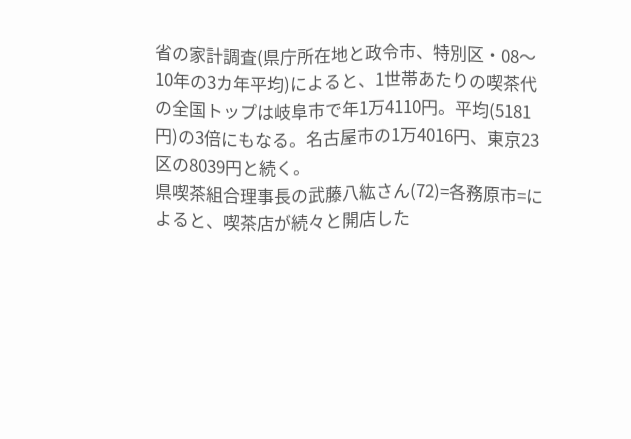省の家計調査(県庁所在地と政令市、特別区・08〜10年の3カ年平均)によると、1世帯あたりの喫茶代の全国トップは岐阜市で年1万4110円。平均(5181円)の3倍にもなる。名古屋市の1万4016円、東京23区の8039円と続く。
県喫茶組合理事長の武藤八紘さん(72)=各務原市=によると、喫茶店が続々と開店した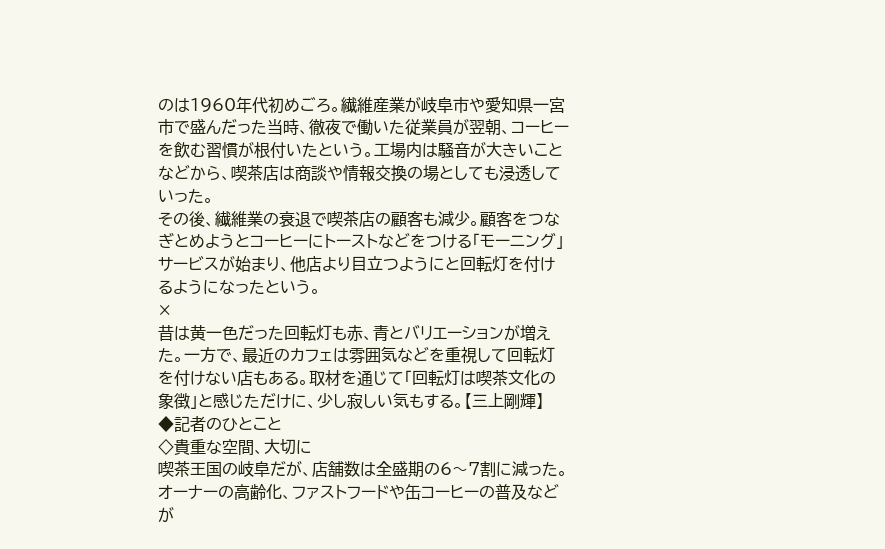のは1960年代初めごろ。繊維産業が岐阜市や愛知県一宮市で盛んだった当時、徹夜で働いた従業員が翌朝、コーヒーを飲む習慣が根付いたという。工場内は騒音が大きいことなどから、喫茶店は商談や情報交換の場としても浸透していった。
その後、繊維業の衰退で喫茶店の顧客も減少。顧客をつなぎとめようとコーヒーにトーストなどをつける「モーニング」サービスが始まり、他店より目立つようにと回転灯を付けるようになったという。
×
昔は黄一色だった回転灯も赤、青とバリエーションが増えた。一方で、最近のカフェは雰囲気などを重視して回転灯を付けない店もある。取材を通じて「回転灯は喫茶文化の象徴」と感じただけに、少し寂しい気もする。【三上剛輝】
◆記者のひとこと
◇貴重な空間、大切に
喫茶王国の岐阜だが、店舗数は全盛期の6〜7割に減った。オーナーの高齢化、ファストフードや缶コーヒーの普及などが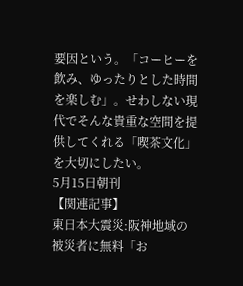要因という。「コーヒーを飲み、ゆったりとした時間を楽しむ」。せわしない現代でそんな貴重な空間を提供してくれる「喫茶文化」を大切にしたい。
5月15日朝刊
【関連記事】
東日本大震災:阪神地域の被災者に無料「お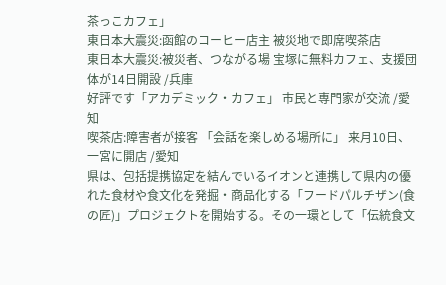茶っこカフェ」
東日本大震災:函館のコーヒー店主 被災地で即席喫茶店
東日本大震災:被災者、つながる場 宝塚に無料カフェ、支援団体が14日開設 /兵庫
好評です「アカデミック・カフェ」 市民と専門家が交流 /愛知
喫茶店:障害者が接客 「会話を楽しめる場所に」 来月10日、一宮に開店 /愛知
県は、包括提携協定を結んでいるイオンと連携して県内の優れた食材や食文化を発掘・商品化する「フードパルチザン(食の匠)」プロジェクトを開始する。その一環として「伝統食文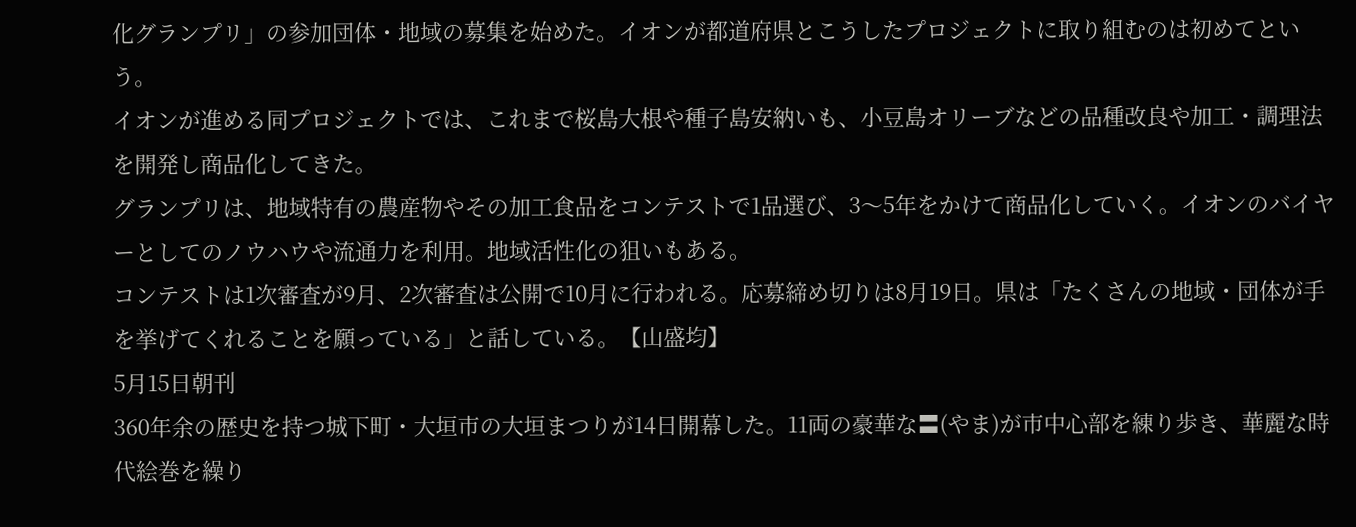化グランプリ」の参加団体・地域の募集を始めた。イオンが都道府県とこうしたプロジェクトに取り組むのは初めてという。
イオンが進める同プロジェクトでは、これまで桜島大根や種子島安納いも、小豆島オリーブなどの品種改良や加工・調理法を開発し商品化してきた。
グランプリは、地域特有の農産物やその加工食品をコンテストで1品選び、3〜5年をかけて商品化していく。イオンのバイヤーとしてのノウハウや流通力を利用。地域活性化の狙いもある。
コンテストは1次審査が9月、2次審査は公開で10月に行われる。応募締め切りは8月19日。県は「たくさんの地域・団体が手を挙げてくれることを願っている」と話している。【山盛均】
5月15日朝刊
360年余の歴史を持つ城下町・大垣市の大垣まつりが14日開幕した。11両の豪華な〓(やま)が市中心部を練り歩き、華麗な時代絵巻を繰り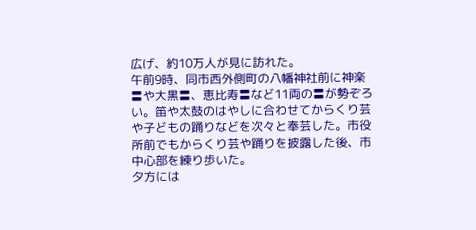広げ、約10万人が見に訪れた。
午前9時、同市西外側町の八幡神社前に神楽〓や大黒〓、恵比寿〓など11両の〓が勢ぞろい。笛や太鼓のはやしに合わせてからくり芸や子どもの踊りなどを次々と奉芸した。市役所前でもからくり芸や踊りを披露した後、市中心部を練り歩いた。
夕方には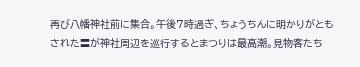再び八幡神社前に集合。午後7時過ぎ、ちょうちんに明かりがともされた〓が神社周辺を巡行するとまつりは最高潮。見物客たち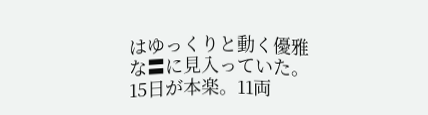はゆっくりと動く優雅な〓に見入っていた。
15日が本楽。11両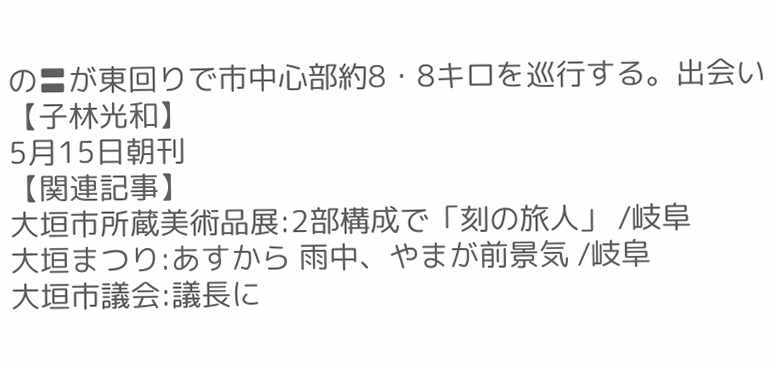の〓が東回りで市中心部約8・8キロを巡行する。出会い【子林光和】
5月15日朝刊
【関連記事】
大垣市所蔵美術品展:2部構成で「刻の旅人」 /岐阜
大垣まつり:あすから 雨中、やまが前景気 /岐阜
大垣市議会:議長に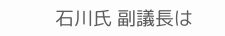石川氏 副議長は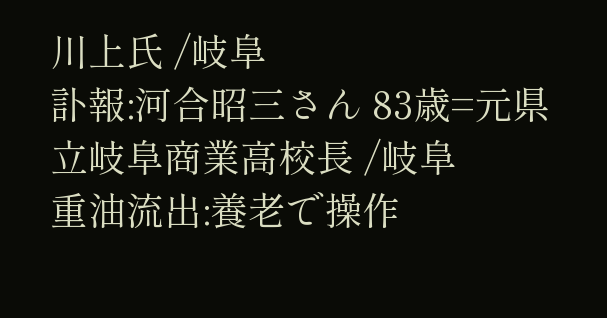川上氏 /岐阜
訃報:河合昭三さん 83歳=元県立岐阜商業高校長 /岐阜
重油流出:養老で操作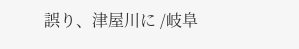誤り、津屋川に /岐阜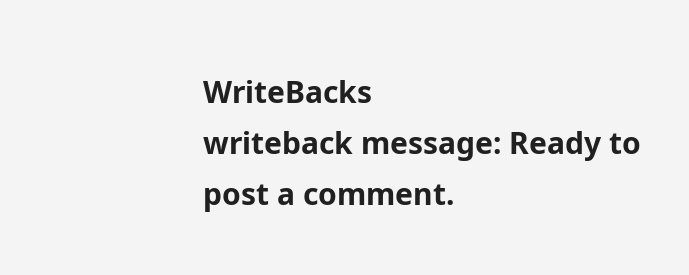WriteBacks
writeback message: Ready to post a comment.